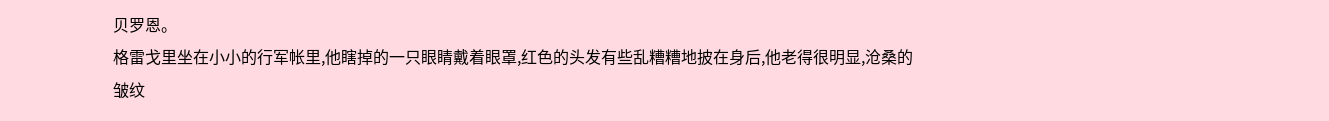贝罗恩。
格雷戈里坐在小小的行军帐里,他瞎掉的一只眼睛戴着眼罩,红色的头发有些乱糟糟地披在身后,他老得很明显,沧桑的皱纹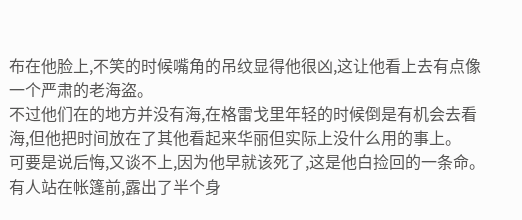布在他脸上,不笑的时候嘴角的吊纹显得他很凶,这让他看上去有点像一个严肃的老海盗。
不过他们在的地方并没有海,在格雷戈里年轻的时候倒是有机会去看海,但他把时间放在了其他看起来华丽但实际上没什么用的事上。
可要是说后悔,又谈不上,因为他早就该死了,这是他白捡回的一条命。
有人站在帐篷前,露出了半个身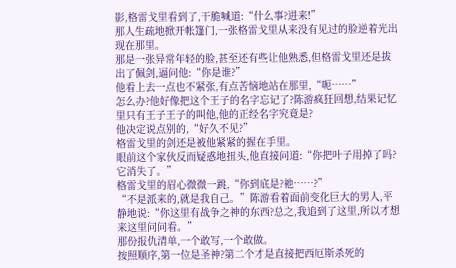影,格雷戈里看到了,干脆喊道:“什么事?进来!”
那人生疏地掀开帐篷门,一张格雷戈里从来没有见过的脸逆着光出现在那里。
那是一张异常年轻的脸,甚至还有些让他熟悉,但格雷戈里还是拔出了佩剑,逼问他:“你是谁?”
他看上去一点也不紧张,有点苦恼地站在那里,“呃……”
怎么办?他好像把这个王子的名字忘记了?陈游疯狂回想,结果记忆里只有王子王子的叫他,他的正经名字究竟是?
他决定说点别的,“好久不见?”
格雷戈里的剑还是被他紧紧的握在手里。
眼前这个家伙反而疑惑地扭头,他直接问道:“你把叶子用掉了吗?它消失了。”
格雷戈里的眉心微微一跳,“你到底是?祂……?”
“不是派来的,就是我自己。”陈游看着面前变化巨大的男人,平静地说:“你这里有战争之神的东西?总之,我追到了这里,所以才想来这里问问看。”
那份报仇清单,一个敢写,一个敢做。
按照顺序,第一位是圣神?第二个才是直接把西厄斯杀死的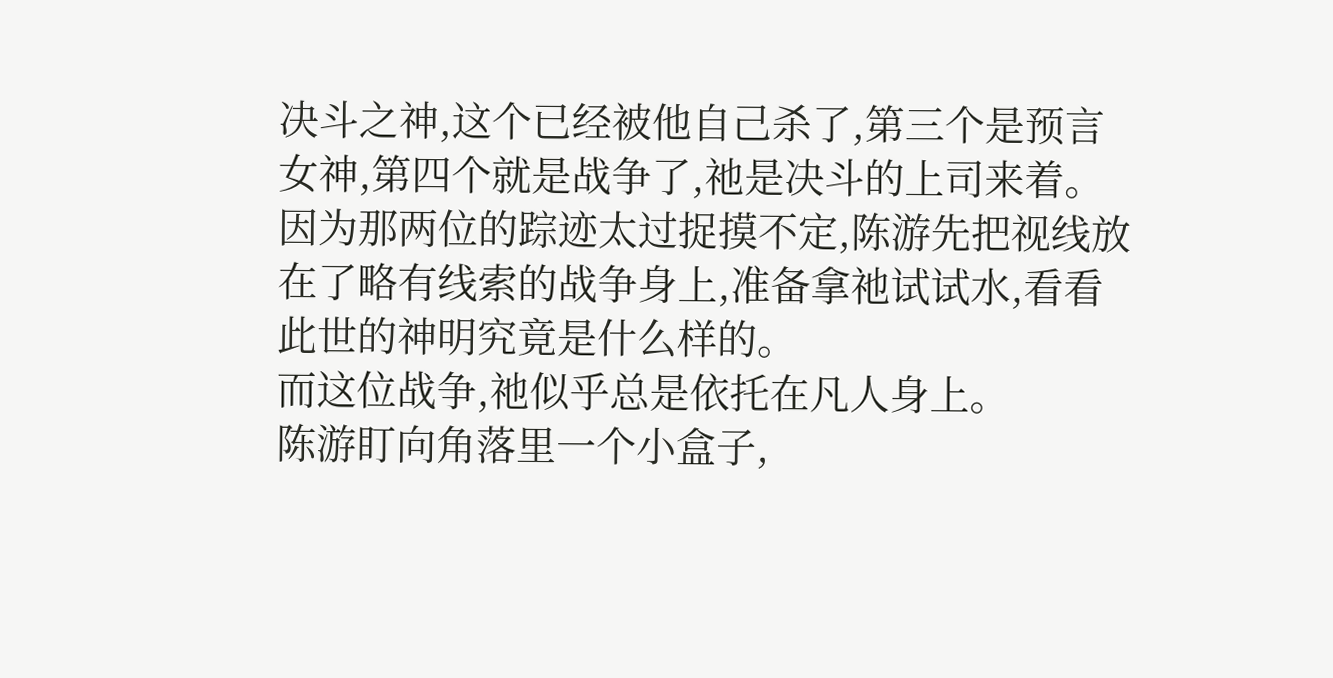决斗之神,这个已经被他自己杀了,第三个是预言女神,第四个就是战争了,祂是决斗的上司来着。
因为那两位的踪迹太过捉摸不定,陈游先把视线放在了略有线索的战争身上,准备拿祂试试水,看看此世的神明究竟是什么样的。
而这位战争,祂似乎总是依托在凡人身上。
陈游盯向角落里一个小盒子,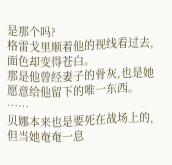是那个吗?
格雷戈里顺着他的视线看过去,面色却变得苍白。
那是他曾经妻子的骨灰,也是她愿意给他留下的唯一东西。
……
贝娜本来也是要死在战场上的,但当她奄奄一息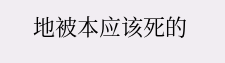地被本应该死的